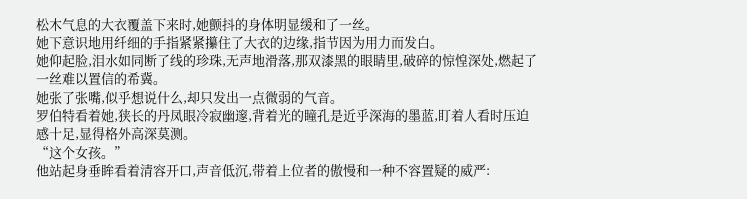松木气息的大衣覆盖下来时,她颤抖的身体明显缓和了一丝。
她下意识地用纤细的手指紧紧攥住了大衣的边缘,指节因为用力而发白。
她仰起脸,泪水如同断了线的珍珠,无声地滑落,那双漆黑的眼睛里,破碎的惊惶深处,燃起了一丝难以置信的希冀。
她张了张嘴,似乎想说什么,却只发出一点微弱的气音。
罗伯特看着她,狭长的丹凤眼冷寂幽邃,背着光的瞳孔是近乎深海的墨蓝,盯着人看时压迫感十足,显得格外高深莫测。
“这个女孩。”
他站起身垂眸看着清容开口,声音低沉,带着上位者的傲慢和一种不容置疑的威严: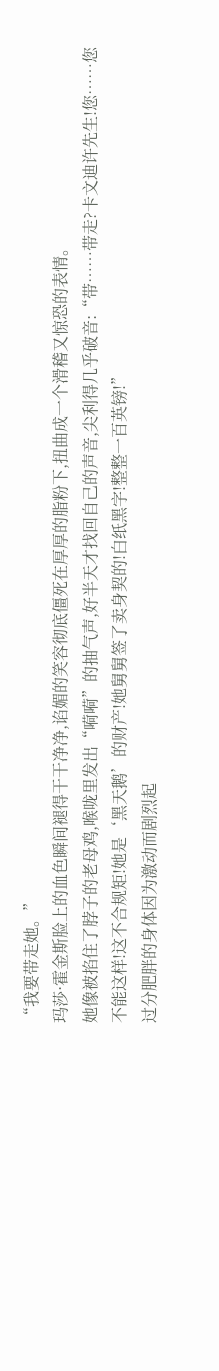“我要带走她。”
玛莎·霍金斯脸上的血色瞬间褪得干干净净,谄媚的笑容彻底僵死在厚厚的脂粉下,扭曲成一个滑稽又惊恐的表情。
她像被掐住了脖子的老母鸡,喉咙里发出“嗬嗬”的抽气声,好半天才找回自己的声音,尖利得几乎破音:“带……带走?卡文迪许先生!您……您不能这样!这不合规矩!她是‘黑天鹅’的财产!她舅舅签了卖身契的!白纸黑字!整整一百英镑!”
过分肥胖的身体因为激动而剧烈起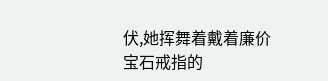伏,她挥舞着戴着廉价宝石戒指的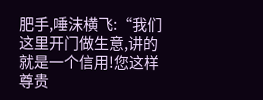肥手,唾沫横飞:“我们这里开门做生意,讲的就是一个信用!您这样尊贵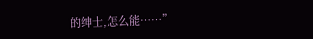的绅士,怎么能……”